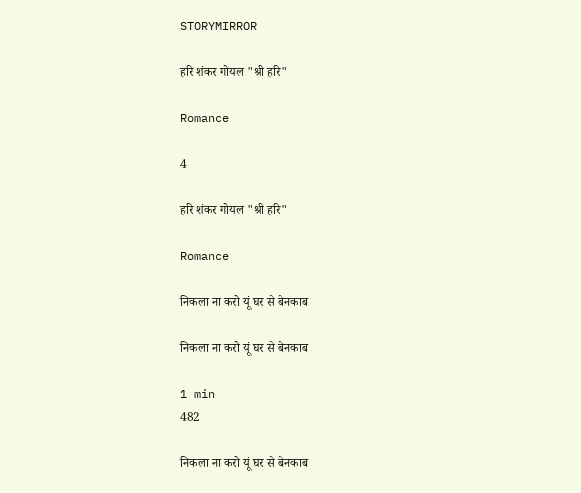STORYMIRROR

हरि शंकर गोयल "श्री हरि"

Romance

4

हरि शंकर गोयल "श्री हरि"

Romance

निकला ना करो यूं घर से बेनकाब

निकला ना करो यूं घर से बेनकाब

1 min
482

निकला ना करो यूं घर से बेनकाब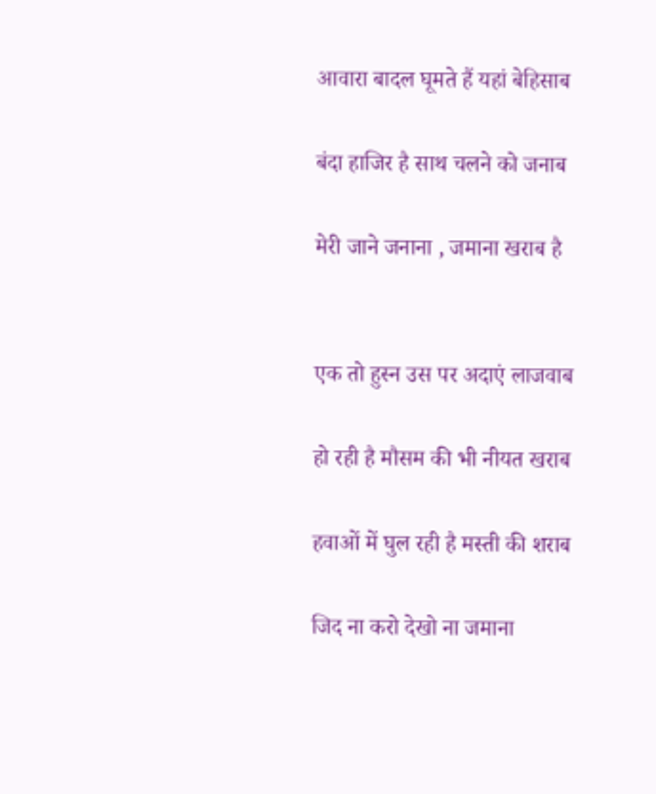आवारा बादल घूमते हैं यहां बेहिसाब

बंदा हाजिर है साथ चलने को जनाब

मेरी जाने जनाना , जमाना खराब है


एक तो हुस्न उस पर अदाएं लाजवाब

हो रही है मौसम की भी नीयत खराब

हवाओं में घुल रही है मस्ती की शराब

जिद ना करो देखो ना जमाना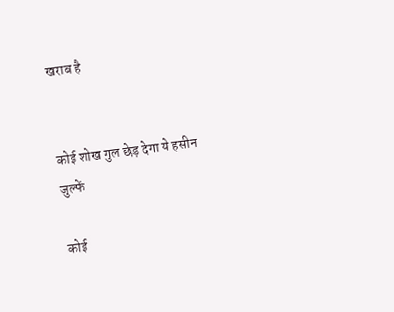खराब है


कोई शोख गुल छेड़ देगा ये हसीन जुल्फें

कोई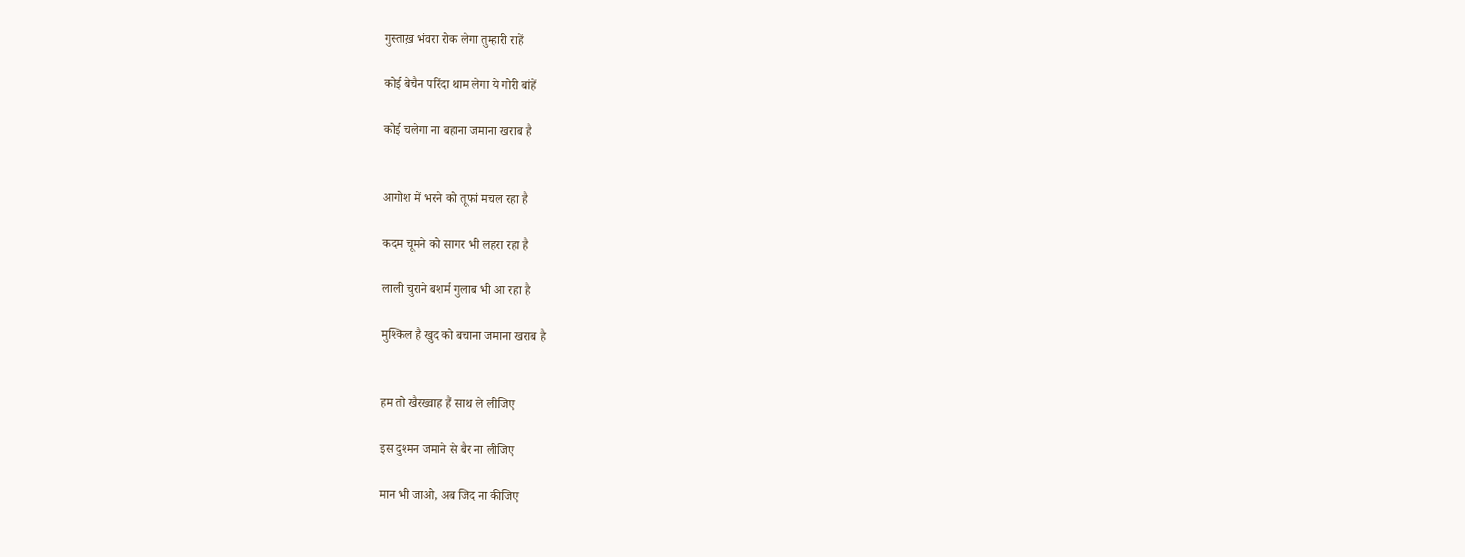गुस्ताख़ भंवरा रोक लेगा तुम्हारी राहें

कोई बेचैन परिंदा थाम लेगा ये गोरी बांहें

कोई चलेगा ना बहाना जमाना खराब है


आगोश में भरने को तूफां मचल रहा है

कदम चूमने को सागर भी लहरा रहा है

लाली चुराने बशर्म गुलाब भी आ रहा है

मुश्किल है खुद को बचाना जमाना खराब है


हम तो खैरख्वाह हैं साथ ले लीजिए

इस दुश्मन जमाने से बैर ना लीजिए

मान भी जाओ, अब जिद ना कीजिए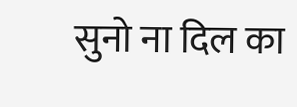सुनो ना दिल का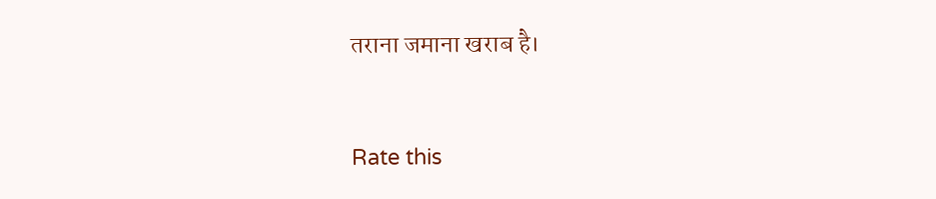तराना जमाना खराब है।



Rate this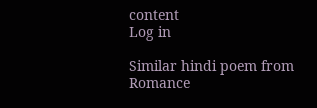content
Log in

Similar hindi poem from Romance